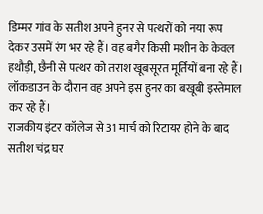डिम्मर गांव के सतीश अपने हुनर से पत्थरों को नया रूप देकर उसमें रंग भर रहे हैं। वह बगैर किसी मशीन के केवल हथौड़ी, छैनी से पत्थर को तराश खूबसूरत मूर्तियों बना रहे हैं। लॉकडाउन के दौरान वह अपने इस हुनर का बखूबी इस्तेमाल कर रहे हैं।
राजकीय इंटर कॉलेज से 31 मार्च को रिटायर होने के बाद सतीश चंद्र घर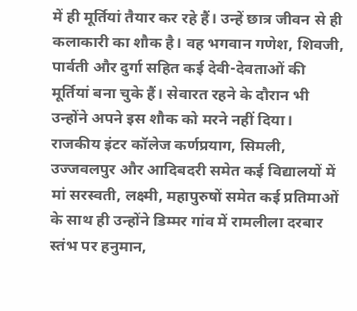में ही मूर्तियां तैयार कर रहे हैं। उन्हें छात्र जीवन से ही कलाकारी का शौक है। वह भगवान गणेश, शिवजी, पार्वती और दुर्गा सहित कई देवी-देवताओं की मूर्तियां बना चुके हैं। सेवारत रहने के दौरान भी उन्होंने अपने इस शौक को मरने नहीं दिया। राजकीय इंटर कॉलेज कर्णप्रयाग, सिमली, उज्जवलपुर और आदिबदरी समेत कई विद्यालयों में मां सरस्वती, लक्ष्मी, महापुरुषों समेत कई प्रतिमाओं के साथ ही उन्होंने डिम्मर गांव में रामलीला दरबार स्तंभ पर हनुमान,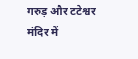गरुड़ और टटेश्वर मंदिर में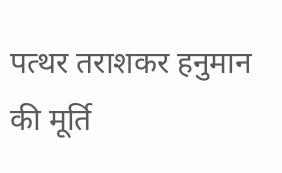पत्थर तराशकर हनुमान की मूर्ति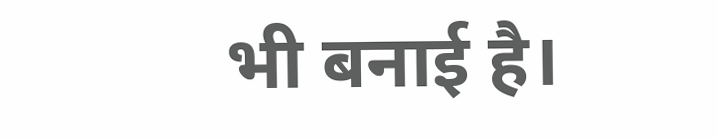भी बनाई है।